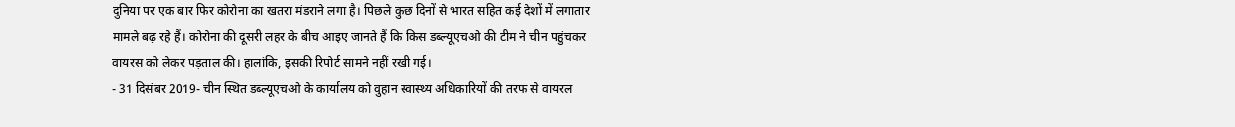दुनिया पर एक बार फिर कोरोना का खतरा मंडराने लगा है। पिछले कुछ दिनों से भारत सहित कई देशों में लगातार मामले बढ़ रहे हैं। कोरोना की दूसरी लहर के बीच आइए जानते हैं कि किस डब्ल्यूएचओ की टीम ने चीन पहुंचकर वायरस को लेकर पड़ताल की। हालांकि, इसकी रिपोर्ट सामने नहीं रखी गई।
- 31 दिसंबर 2019- चीन स्थित डब्ल्यूएचओ के कार्यालय को वुहान स्वास्थ्य अधिकारियों की तरफ से वायरल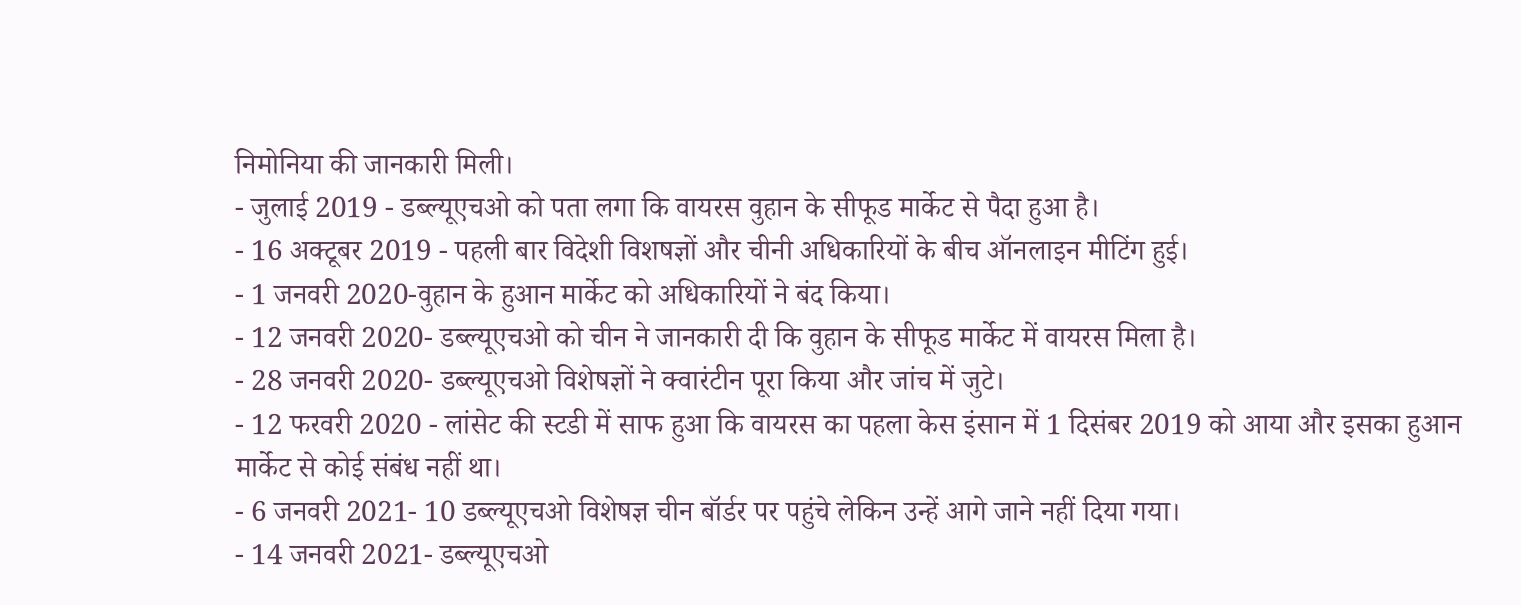निमोनिया की जानकारी मिली।
- जुलाई 2019 - डब्ल्यूएचओ को पता लगा कि वायरस वुहान के सीफूड मार्केट से पैदा हुआ है।
- 16 अक्टूबर 2019 - पहली बार विदेशी विशषज्ञों और चीनी अधिकारियों के बीच ऑनलाइन मीटिंग हुई।
- 1 जनवरी 2020-वुहान के हुआन मार्केट को अधिकारियों ने बंद किया।
- 12 जनवरी 2020- डब्ल्यूएचओ को चीन ने जानकारी दी कि वुहान के सीफूड मार्केट में वायरस मिला है।
- 28 जनवरी 2020- डब्ल्यूएचओ विशेषज्ञों ने क्वारंटीन पूरा किया और जांच में जुटे।
- 12 फरवरी 2020 - लांसेट की स्टडी में साफ हुआ कि वायरस का पहला केस इंसान में 1 दिसंबर 2019 को आया और इसका हुआन मार्केट से कोई संबंध नहीं था।
- 6 जनवरी 2021- 10 डब्ल्यूएचओ विशेषज्ञ चीन बॉर्डर पर पहुंचे लेकिन उन्हें आगे जाने नहीं दिया गया।
- 14 जनवरी 2021- डब्ल्यूएचओ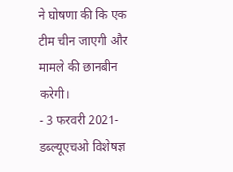ने घोषणा की कि एक टीम चीन जाएगी और मामले की छानबीन करेगी।
- 3 फरवरी 2021- डब्ल्यूएचओ विशेषज्ञ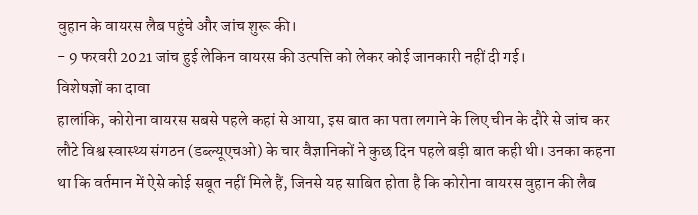वुहान के वायरस लैब पहुंचे और जांच शुरू की।
- 9 फरवरी 2021 जांच हुई लेकिन वायरस की उत्पत्ति को लेकर कोई जानकारी नहीं दी गई।
विशेषज्ञों का दावा
हालांकि, कोरोना वायरस सबसे पहले कहां से आया, इस बात का पता लगाने के लिए चीन के दौरे से जांच कर लौटे विश्व स्वास्थ्य संगठन (डब्ल्यूएचओ) के चार वैज्ञानिकों ने कुछ दिन पहले बड़ी बात कही थी। उनका कहना था कि वर्तमान में ऐसे कोई सबूत नहीं मिले हैं, जिनसे यह साबित होता है कि कोरोना वायरस वुहान की लैब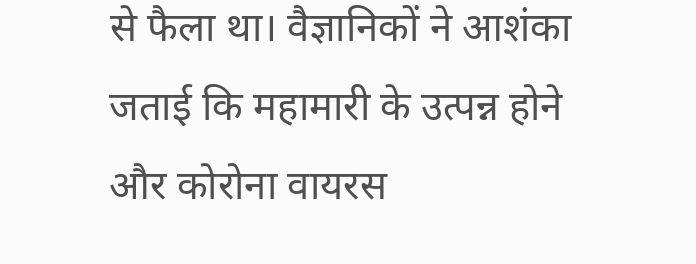से फैला था। वैज्ञानिकों ने आशंका जताई कि महामारी के उत्पन्न होने और कोरोना वायरस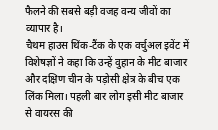फैलने की सबसे बड़ी वजह वन्य जीवों का व्यापार है।
चैथम हाउस थिंक-टैंक के एक वर्चुअल इवेंट में विशेषज्ञों ने कहा कि उन्हें वुहान के मीट बाजार और दक्षिण चीन के पड़ोसी क्षेत्र के बीच एक लिंक मिला। पहली बार लोग इसी मीट बाजार से वायरस की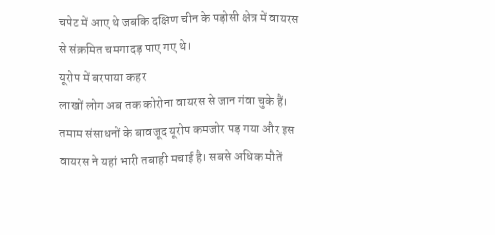चपेट में आए थे जबकि दक्षिण चीन के पड़ोसी क्षेत्र में वायरस से संक्रमित चमगादड़ पाए गए थे।
यूरोप में बरपाया कहर
लाखों लोग अब तक कोरोना वायरस से जान गंवा चुके हैं। तमाम संसाधनों के बावजूद यूरोप कमजोर पड़ गया और इस वायरस ने यहां भारी तबाही मचाई है। सबसे अधिक मौतें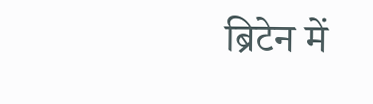ब्रिटेन में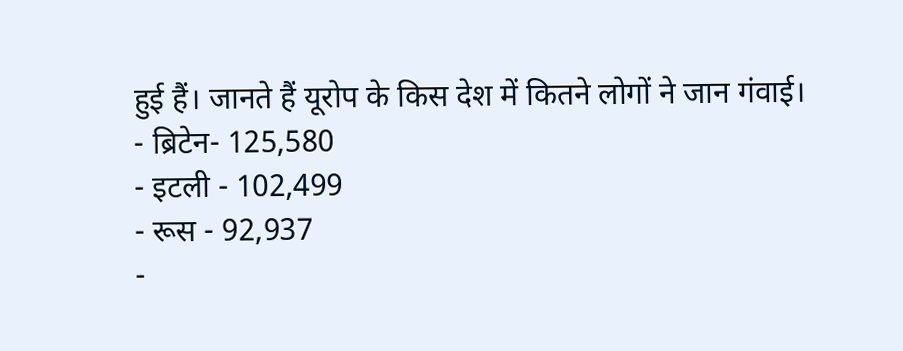हुई हैं। जानते हैं यूरोप के किस देश में कितने लोगों ने जान गंवाई।
- ब्रिटेन- 125,580
- इटली - 102,499
- रूस - 92,937
-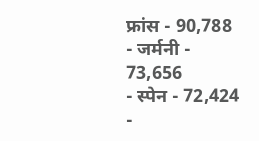फ्रांस - 90,788
- जर्मनी - 73,656
- स्पेन - 72,424
-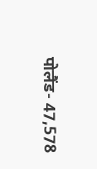पोलैंड- 47,578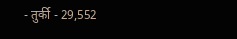- तुर्की - 29,552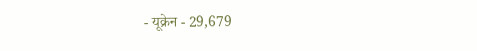- यूक्रेन - 29,679